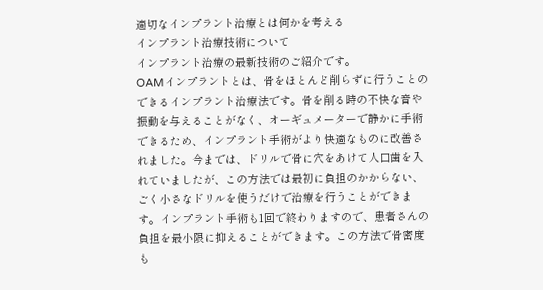適切なインプラント治療とは何かを考える
インプラント治療技術について
インプラント治療の最新技術のご紹介です。
OAMインプラントとは、骨をほとんど削らずに行うことのできるインプラント治療法です。骨を削る時の不快な音や振動を与えることがなく、オーギュメーターで静かに手術できるため、インプラント手術がより快適なものに改善されました。今までは、ドリルで骨に穴をあけて人口歯を入れていましたが、この方法では最初に負担のかからない、ごく小さなドリルを使うだけで治療を行うことができます。インプラント手術も1回で終わりますので、患者さんの負担を最小限に抑えることができます。この方法で骨密度も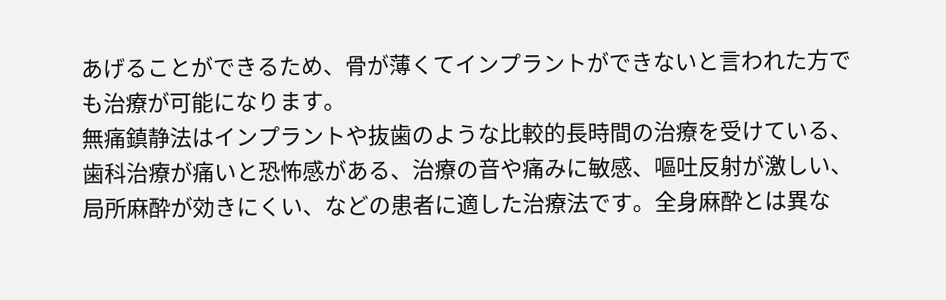あげることができるため、骨が薄くてインプラントができないと言われた方でも治療が可能になります。
無痛鎮静法はインプラントや抜歯のような比較的長時間の治療を受けている、歯科治療が痛いと恐怖感がある、治療の音や痛みに敏感、嘔吐反射が激しい、局所麻酔が効きにくい、などの患者に適した治療法です。全身麻酔とは異な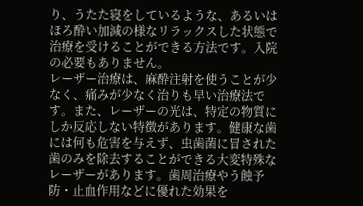り、うたた寝をしているような、あるいはほろ酔い加減の様なリラックスした状態で治療を受けることができる方法です。入院の必要もありません。
レーザー治療は、麻酔注射を使うことが少なく、痛みが少なく治りも早い治療法です。また、レーザーの光は、特定の物質にしか反応しない特徴があります。健康な歯には何も危害を与えず、虫歯菌に冒された歯のみを除去することができる大変特殊なレーザーがあります。歯周治療やう蝕予防・止血作用などに優れた効果を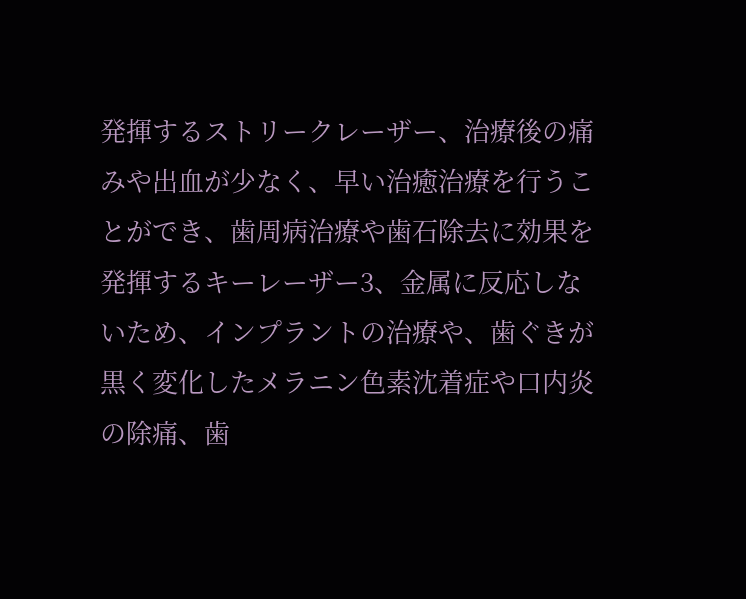発揮するストリークレーザー、治療後の痛みや出血が少なく、早い治癒治療を行うことができ、歯周病治療や歯石除去に効果を発揮するキーレーザー3、金属に反応しないため、インプラントの治療や、歯ぐきが黒く変化したメラニン色素沈着症や口内炎の除痛、歯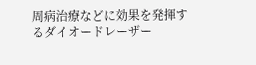周病治療などに効果を発揮するダイオードレーザー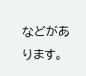などがあります。